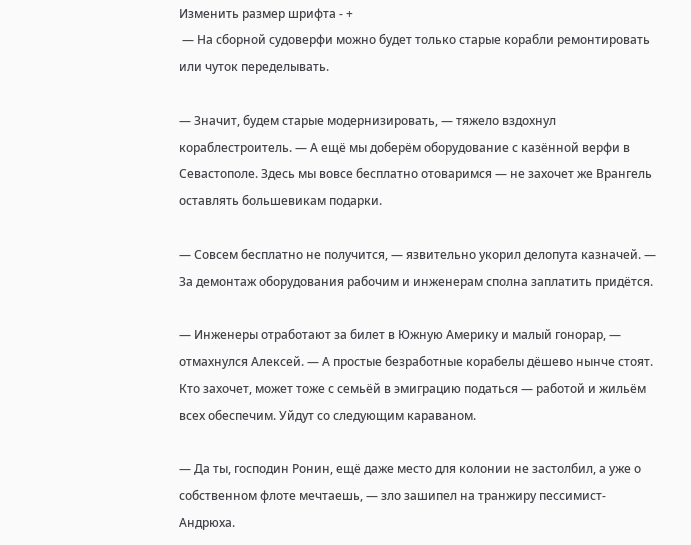Изменить размер шрифта - +
 — На сборной судоверфи можно будет только старые корабли ремонтировать или чуток переделывать.

— Значит, будем старые модернизировать, — тяжело вздохнул кораблестроитель. — А ещё мы доберём оборудование с казённой верфи в Севастополе. Здесь мы вовсе бесплатно отоваримся — не захочет же Врангель оставлять большевикам подарки.

— Совсем бесплатно не получится, — язвительно укорил делопута казначей. — За демонтаж оборудования рабочим и инженерам сполна заплатить придётся.

— Инженеры отработают за билет в Южную Америку и малый гонорар, — отмахнулся Алексей. — А простые безработные корабелы дёшево нынче стоят. Кто захочет, может тоже с семьёй в эмиграцию податься — работой и жильём всех обеспечим. Уйдут со следующим караваном.

— Да ты, господин Ронин, ещё даже место для колонии не застолбил, а уже о собственном флоте мечтаешь, — зло зашипел на транжиру пессимист-Андрюха.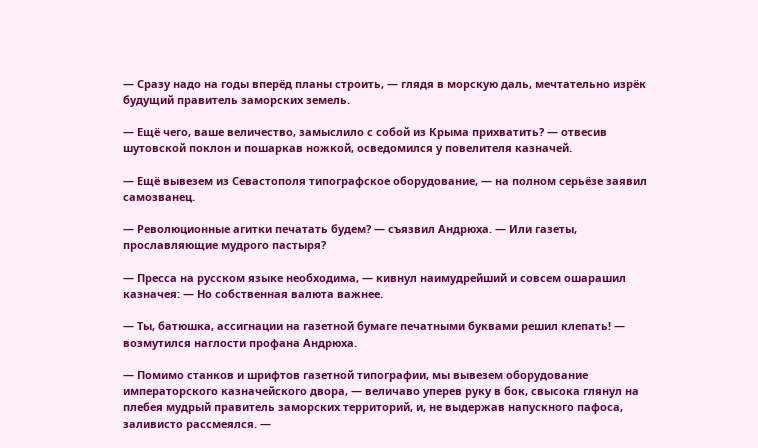— Сразу надо на годы вперёд планы строить, — глядя в морскую даль, мечтательно изрёк будущий правитель заморских земель.

— Ещё чего, ваше величество, замыслило с собой из Крыма прихватить? — отвесив шутовской поклон и пошаркав ножкой, осведомился у повелителя казначей.

— Ещё вывезем из Севастополя типографское оборудование, — на полном серьёзе заявил самозванец.

— Революционные агитки печатать будем? — съязвил Андрюха. — Или газеты, прославляющие мудрого пастыря?

— Пресса на русском языке необходима, — кивнул наимудрейший и совсем ошарашил казначея: — Но собственная валюта важнее.

— Ты, батюшка, ассигнации на газетной бумаге печатными буквами решил клепать! — возмутился наглости профана Андрюха.

— Помимо станков и шрифтов газетной типографии, мы вывезем оборудование императорского казначейского двора, — величаво уперев руку в бок, свысока глянул на плебея мудрый правитель заморских территорий, и, не выдержав напускного пафоса, заливисто рассмеялся. —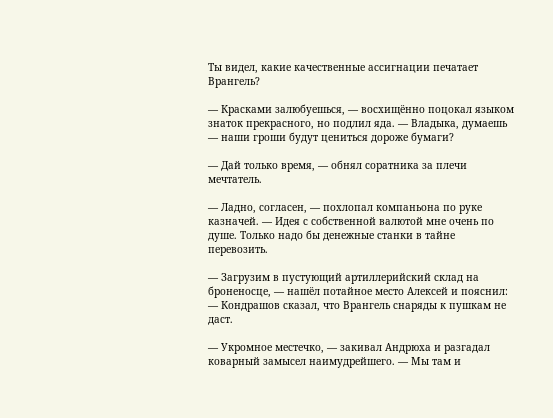Ты видел, какие качественные ассигнации печатает Врангель?

— Красками залюбуешься, — восхищённо поцокал языком знаток прекрасного, но подлил яда. — Владыка, думаешь — наши гроши будут цениться дороже бумаги?

— Дай только время, — обнял соратника за плечи мечтатель.

— Ладно, согласен, — похлопал компаньона по руке казначей. — Идея с собственной валютой мне очень по душе. Только надо бы денежные станки в тайне перевозить.

— Загрузим в пустующий артиллерийский склад на броненосце, — нашёл потайное место Алексей и пояснил: — Кондрашов сказал, что Врангель снаряды к пушкам не даст.

— Укромное местечко, — закивал Андрюха и разгадал коварный замысел наимудрейшего. — Мы там и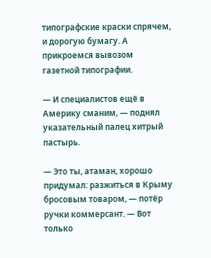типографские краски спрячем, и дорогую бумагу. А прикроемся вывозом газетной типографии.

— И специалистов ещё в Америку сманим, — поднял указательный палец хитрый пастырь.

— Это ты, атаман, хорошо придумал: разжиться в Крыму бросовым товаром, — потёр ручки коммерсант. — Вот только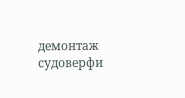демонтаж судоверфи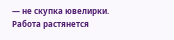— не скупка ювелирки. Работа растянется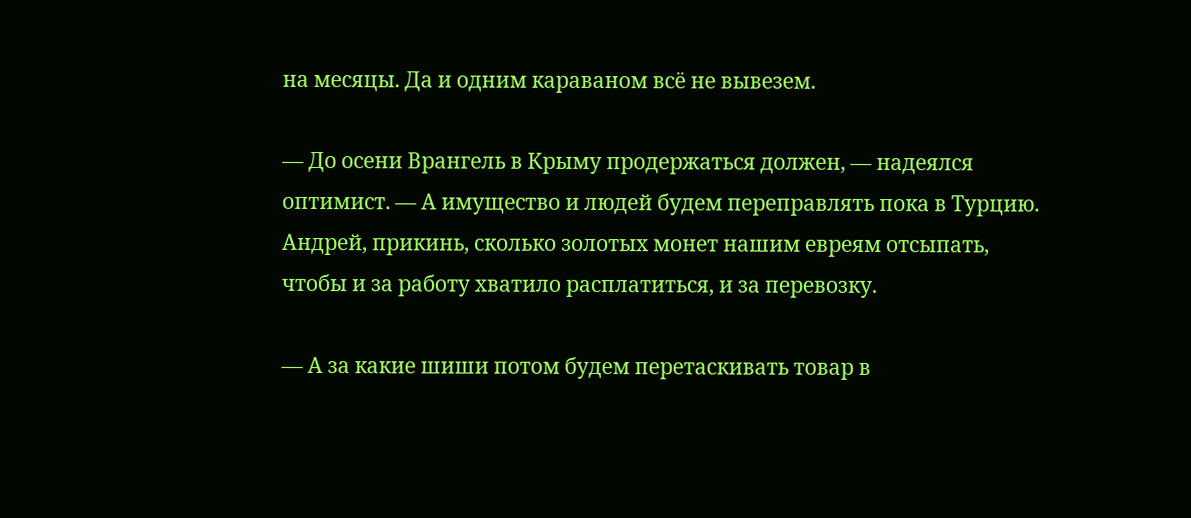на месяцы. Да и одним караваном всё не вывезем.

— До осени Врангель в Крыму продержаться должен, — надеялся оптимист. — А имущество и людей будем переправлять пока в Турцию. Андрей, прикинь, сколько золотых монет нашим евреям отсыпать, чтобы и за работу хватило расплатиться, и за перевозку.

— А за какие шиши потом будем перетаскивать товар в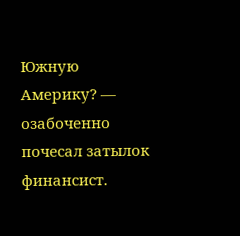Южную Америку? — озабоченно почесал затылок финансист.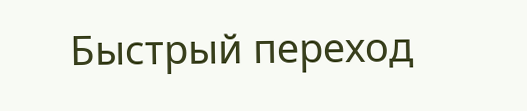Быстрый переход